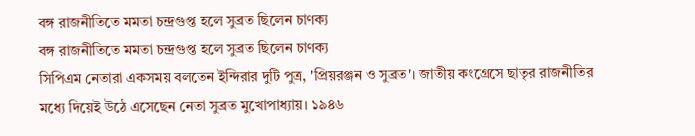বঙ্গ রাজনীতিতে মমতা চন্দ্রগুপ্ত হলে সুব্রত ছিলেন চাণক্য
বঙ্গ রাজনীতিতে মমতা চন্দ্রগুপ্ত হলে সুব্রত ছিলেন চাণক্য
সিপিএম নেতারা একসময় বলতেন ইন্দিরার দুটি পুত্র, 'প্রিয়রঞ্জন ও সুব্রত'। জাতীয় কংগ্রেসে ছাতৃর রাজনীতির মধ্যে দিয়েই উঠে এসেছেন নেতা সুব্রত মুখোপাধ্যায়। ১৯৪৬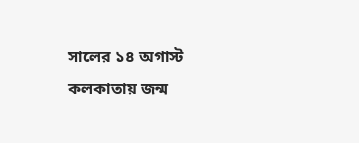সালের ১৪ অগাস্ট কলকাতায় জন্ম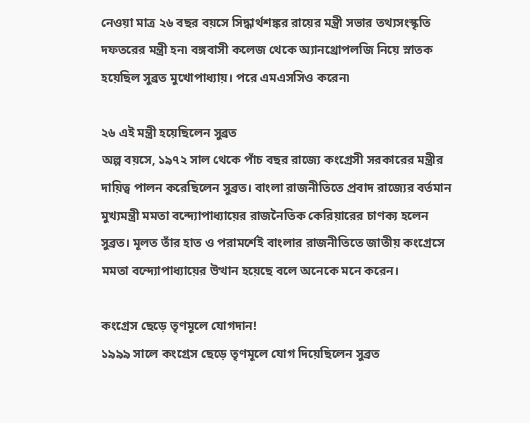নেওয়া মাত্র ২৬ বছর বয়সে সিদ্ধার্থশঙ্কর রায়ের মন্ত্রী সভার তথ্যসংস্কৃতি দফতরের মন্ত্রী হন৷ বঙ্গবাসী কলেজ থেকে অ্যানথ্রোপলজি নিয়ে স্নাতক হয়েছিল সুব্রত মুখোপাধ্যায়। পরে এমএসসিও করেন৷

২৬ এই মন্ত্রী হয়েছিলেন সুব্রত
অল্প বয়সে, ১৯৭২ সাল থেকে পাঁচ বছর রাজ্যে কংগ্রেসী সরকারের মন্ত্রীর দায়িত্ব পালন করেছিলেন সুব্রত। বাংলা রাজনীতিতে প্রবাদ রাজ্যের বর্তমান মুখ্যমন্ত্রী মমতা বন্দ্যোপাধ্যায়ের রাজনৈতিক কেরিয়ারের চাণক্য হলেন সুব্রত। মূলত তাঁর হাত ও পরামর্শেই বাংলার রাজনীতিতে জাতীয় কংগ্রেসে মমতা বন্দ্যোপাধ্যায়ের উত্থান হয়েছে বলে অনেকে মনে করেন।

কংগ্রেস ছেড়ে তৃণমূলে যোগদান!
১৯৯৯ সালে কংগ্রেস ছেড়ে তৃণমূলে যোগ দিয়েছিলেন সুব্রত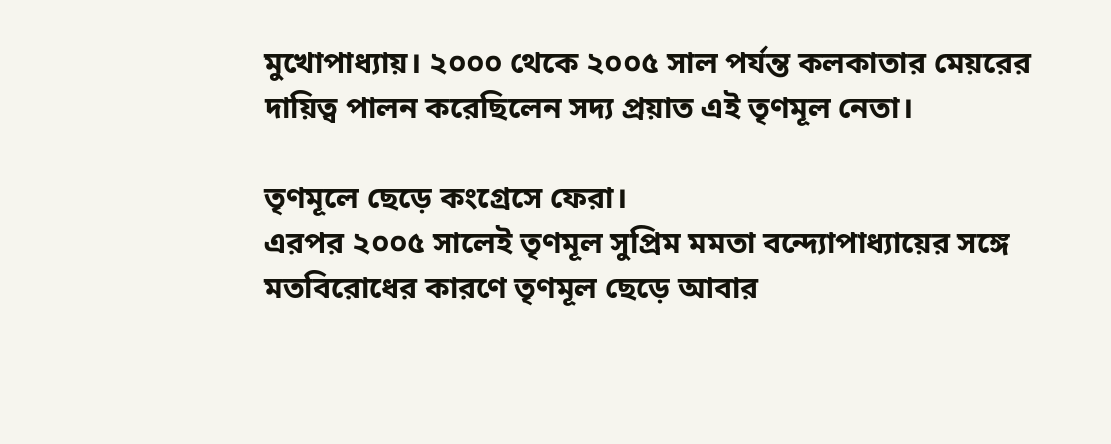মুখোপাধ্যায়। ২০০০ থেকে ২০০৫ সাল পর্যন্ত কলকাতার মেয়রের দায়িত্ব পালন করেছিলেন সদ্য প্রয়াত এই তৃণমূল নেতা।

তৃণমূলে ছেড়ে কংগ্রেসে ফেরা।
এরপর ২০০৫ সালেই তৃণমূল সুপ্রিম মমতা বন্দ্যোপাধ্যায়ের সঙ্গে মতবিরোধের কারণে তৃণমূল ছেড়ে আবার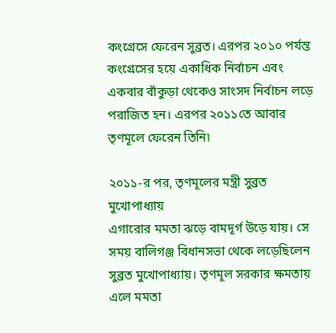কংগ্রেসে ফেরেন সুব্রত। এরপর ২০১০ পর্যন্ত কংগ্রেসের হয়ে একাধিক নির্বাচন এবং একবার বাঁকুড়া থেকেও সাংসদ নির্বাচন লড়ে পরাজিত হন। এরপর ২০১১তে আবার তৃণমূলে ফেরেন তিনি৷

২০১১-র পর, তৃণমূলের মন্ত্রী সুব্রত মুখোপাধ্যায়
এগারোর মমতা ঝড়ে বামদূর্গ উড়ে যায়। সে সময় বালিগঞ্জ বিধানসভা থেকে লড়েছিলেন সুব্রত মুখোপাধ্যায়। তৃণমূল সরকার ক্ষমতায় এলে মমতা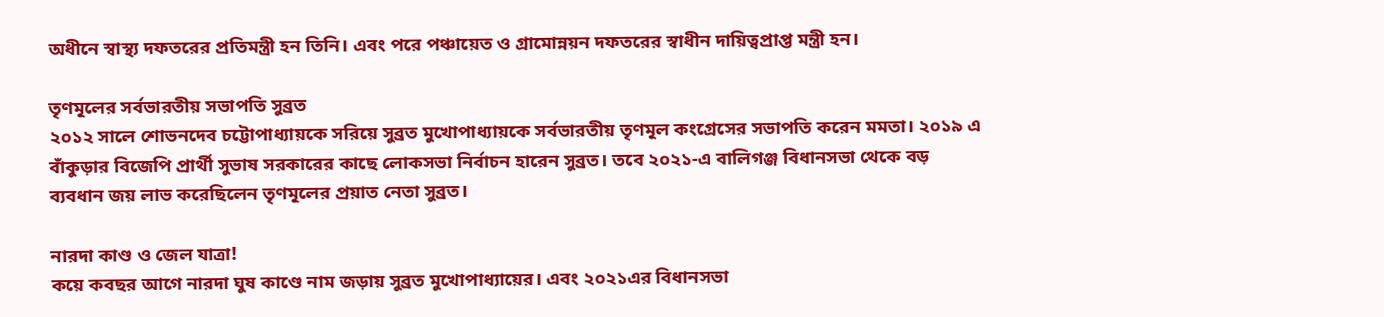অধীনে স্বাস্থ্য দফতরের প্রতিমন্ত্রী হন তিনি। এবং পরে পঞ্চায়েত ও গ্রামোন্নয়ন দফতরের স্বাধীন দায়িত্বপ্রাপ্ত মন্ত্রী হন।

তৃণমূলের সর্বভারতীয় সভাপতি সুব্রত
২০১২ সালে শোভনদেব চট্টোপাধ্যায়কে সরিয়ে সুব্রত মুখোপাধ্যায়কে সর্বভারতীয় তৃণমূল কংগ্রেসের সভাপতি করেন মমতা। ২০১৯ এ বাঁকুড়ার বিজেপি প্রার্থী সুভাষ সরকারের কাছে লোকসভা নির্বাচন হারেন সুব্রত। তবে ২০২১-এ বালিগঞ্জ বিধানসভা থেকে বড় ব্যবধান জয় লাভ করেছিলেন তৃণমূলের প্রয়াত নেতা সুব্রত।

নারদা কাণ্ড ও জেল যাত্রা!
কয়ে কবছর আগে নারদা ঘুষ কাণ্ডে নাম জড়ায় সুব্রত মুখোপাধ্যায়ের। এবং ২০২১এর বিধানসভা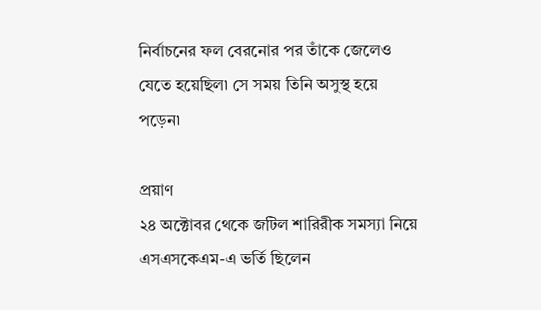নির্বাচনের ফল বেরনোর পর তাঁকে জেলেও যেতে হয়েছিল৷ সে সময় তিনি অসুস্থ হয়ে পড়েন৷

প্রয়াণ
২৪ অক্টোবর থেকে জটিল শারিরীক সমস্যা নিয়ে এসএসকেএম-এ ভর্তি ছিলেন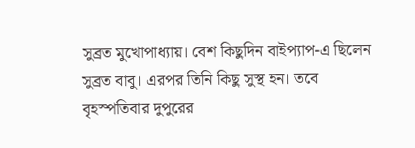সুব্রত মুখোপাধ্যায়। বেশ কিছুদিন বাইপ্যাপ-এ ছিলেন সুব্রত বাবু। এরপর তিনি কিছু সুস্থ হন। তবে বৃহস্পতিবার দুপুরের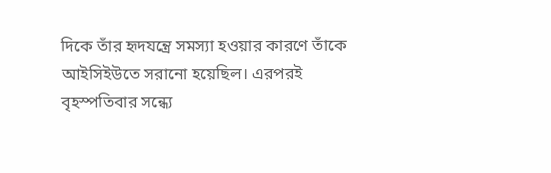দিকে তাঁর হৃদযন্ত্রে সমস্যা হওয়ার কারণে তাঁকে আইসিইউতে সরানো হয়েছিল। এরপরই বৃহস্পতিবার সন্ধ্যে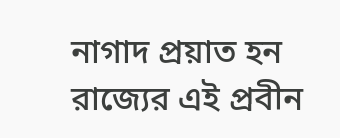নাগাদ প্রয়াত হন রাজ্যের এই প্রবীন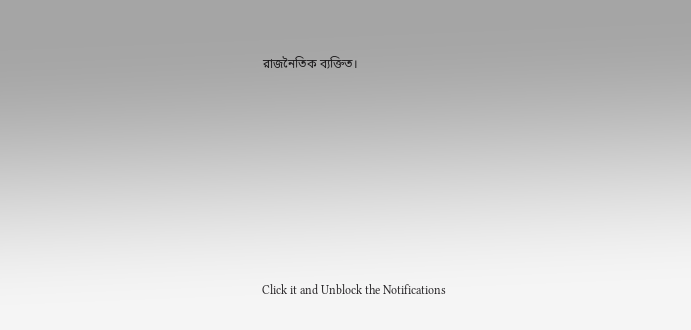রাজনৈতিক ব্যক্তিত।












Click it and Unblock the Notifications